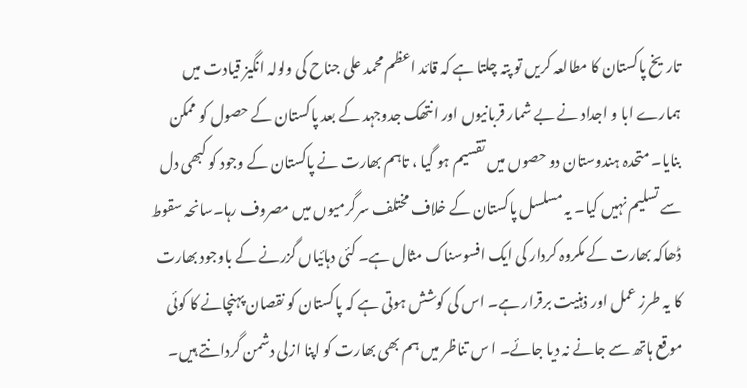تاریخ پاکستان کا مطالعہ کریں تو پتہ چلتا ہے کہ قائد اعظم محمد علی جناح کی ولولہ انگیز قیادت میں ہمارے ابا و اجداد نے بے شمار قربانیوں اور انتھک جدوجہد کے بعد پاکستان کے حصول کو ممکن بنایا۔ متحدہ ہندوستان دو حصوں میں تقسیم ہو گیا ، تاہم بھارت نے پاکستان کے وجود کو کبھی دل سے تسلیم نہیں کیا۔ یہ مسلسل پاکستان کے خلاف مختلف سرگرمیوں میں مصروف رہا۔سانحہ سقوط ڈھاکہ بھارت کے مکروہ کردار کی ایک افسوسناک مثال ہے۔ کئی دہائیاں گزرنے کے باوجود بھارت کا یہ طرز عمل اور ذہنیت برقرار ہے۔ اس کی کوشش ہوتی ہے کہ پاکستان کو نقصان پہنچانے کا کوئی موقع ہاتھ سے جانے نہ دیا جائے۔ ا س تناظر میں ہم بھی بھارت کو اپنا ازلی دشمن گردانتے ہیں۔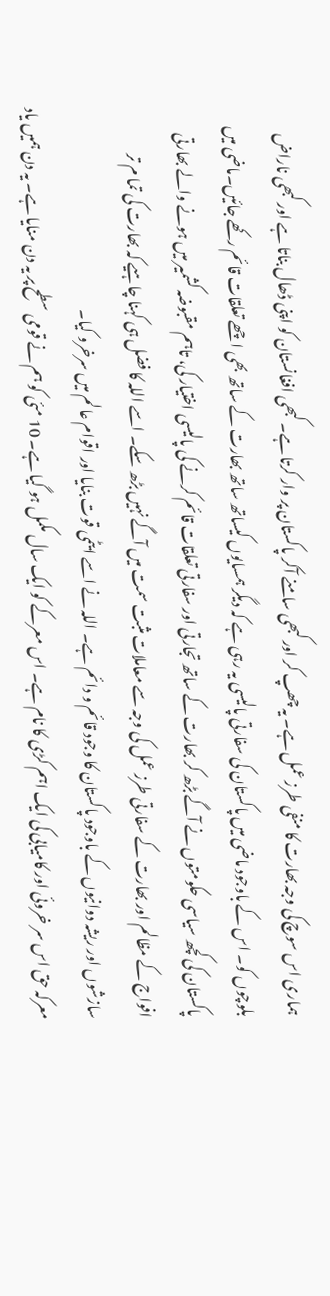ہماری اس سوچ کی وجہ بھارت کا منفی طرز عمل ہے۔ یہ چھپ کر اور کبھی سامنے آکر پاکستان پر وار کرتا ہے۔ کبھی افغانستان کو اپنی ڈھال بناتا ہے اور کبھی ناراض بلوچوں کو۔ اس کے باوجود ماضی میں پاکستان کی سفارتی پالیسی یہ رہی ہے کہ دیگر ہمسایوں کیساتھ ساتھ بھارت کے ساتھ بھی اچھے تعلقات قائم رکھے جائیں۔ماضی میں پاکستان کی کچھ سیاسی حکومتوں نے آگے بڑھ کر بھارت کے ساتھ تجارتی اور سفارتی تعلقات قائم کرنے کی پالیسی اختیار کی، تاہم مقبوضہ کشمیر میں ہونے والے بھارتی افواج کے مظالم اور بھارت کے سفارتی طرز عمل کی وجہ سے معاملات مثبت سمت میں آگے نہیں بڑھ سکے۔ اسے اللہ کا فضل ہی کہنا چاہیے کہ بھارت کی تما م تر سازشوں اور ریشہ دوانیوں کے باوجود پاکستان کا وجود قائم و دائم ہے۔ اللہ نے اسے ایٹمی قوت بنایا اور اقوام عالم میں سرخرو کیا۔
معرکہ حق اس سر خروئی اور کامیابی کی ایک اہم کڑی کا نام ہے۔ اس معرکے کو ایک سال مکمل ہو گیا ہے۔ 10 مئی کو ہم نے قومی سطح پر یہ دن منایا ہے۔ یہ دن ہمیں یاد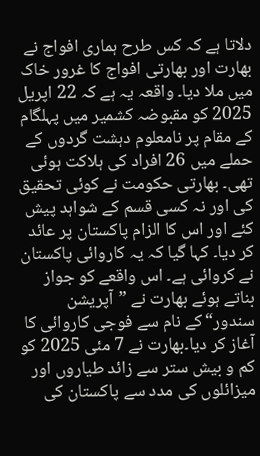دلاتا ہے کہ کس طرح ہماری افواج نے بھارت اور بھارتی افواج کا غرور خاک میں ملا دیا۔ واقعہ یہ ہے کہ 22 اپریل 2025 کو مقبوضہ کشمیر میں پہلگام کے مقام پر نامعلوم دہشت گردوں کے حملے میں 26 افراد کی ہلاکت ہوئی تھی۔ بھارتی حکومت نے کوئی تحقیق کی اور نہ کسی قسم کے شواہد پیش کئے اور اس کا الزام پاکستان پر عائد کر دیا۔ کہا گیا کہ یہ کاروائی پاکستان نے کروائی ہے۔ اس واقعے کو جواز بناتے ہوئے بھارت نے ”آپریشن سندور“کے نام سے فوجی کاروائی کا آغاز کر دیا۔بھارت نے 7 مئی 2025 کو کم و بیش ستر سے زائد طیاروں اور میزائلوں کی مدد سے پاکستان کی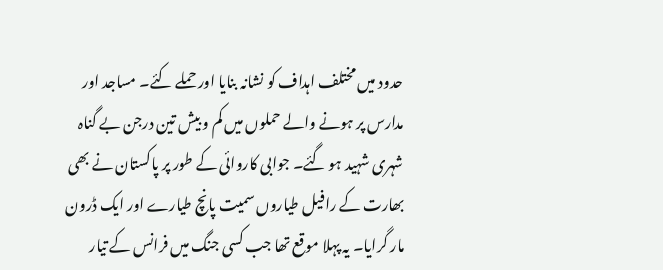حدود میں مختلف اہداف کو نشانہ بنایا اور حملے کئے۔ مساجد اور مدارس پر ہونے والے حملوں میں کم و بیش تین درجن بے گناہ شہری شہید ہو گئے۔ جوابی کاروائی کے طور پر پاکستان نے بھی بھارت کے رافیل طیاروں سمیت پانچ طیارے اور ایک ڈرون مار گرایا۔ یہ پہلا موقع تھا جب کسی جنگ میں فرانس کے تیار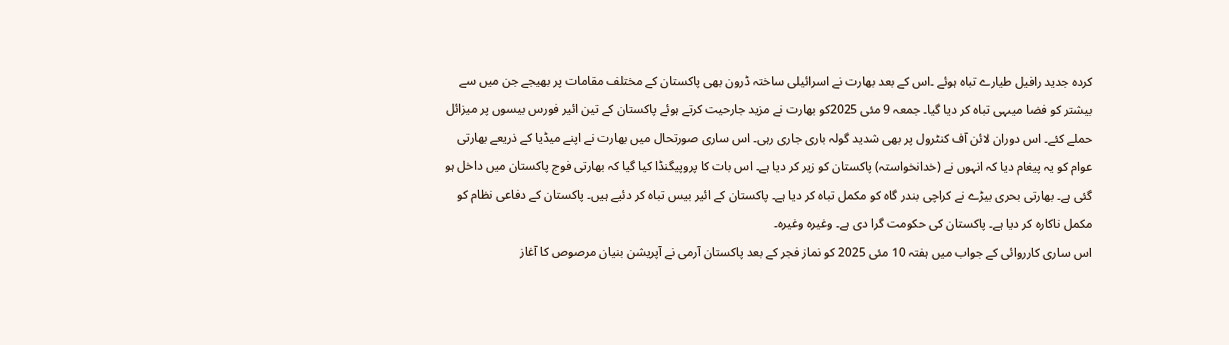کردہ جدید رافیل طیارے تباہ ہوئے ۔اس کے بعد بھارت نے اسرائیلی ساختہ ڈرون بھی پاکستان کے مختلف مقامات پر بھیجے جن میں سے بیشتر کو فضا میںہی تباہ کر دیا گیا۔ جمعہ 9 مئی 2025کو بھارت نے مزید جارحیت کرتے ہوئے پاکستان کے تین ائیر فورس بیسوں پر میزائل حملے کئے۔ اس دوران لائن آف کنٹرول پر بھی شدید گولہ باری جاری رہی۔ اس ساری صورتحال میں بھارت نے اپنے میڈیا کے ذریعے بھارتی عوام کو یہ پیغام دیا کہ انہوں نے (خدانخواستہ) پاکستان کو زیر کر دیا ہے۔ اس بات کا پروپیگنڈا کیا گیا کہ بھارتی فوج پاکستان میں داخل ہو گئی ہے۔ بھارتی بحری بیڑے نے کراچی بندر گاہ کو مکمل تباہ کر دیا ہے۔ پاکستان کے ائیر بیس تباہ کر دئیے ہیں۔ پاکستان کے دفاعی نظام کو مکمل ناکارہ کر دیا ہے۔ پاکستان کی حکومت گرا دی ہے۔ وغیرہ وغیرہ۔
اس ساری کارروائی کے جواب میں ہفتہ 10 مئی 2025 کو نماز فجر کے بعد پاکستان آرمی نے آپریشن بنیان مرصوص کا آغاز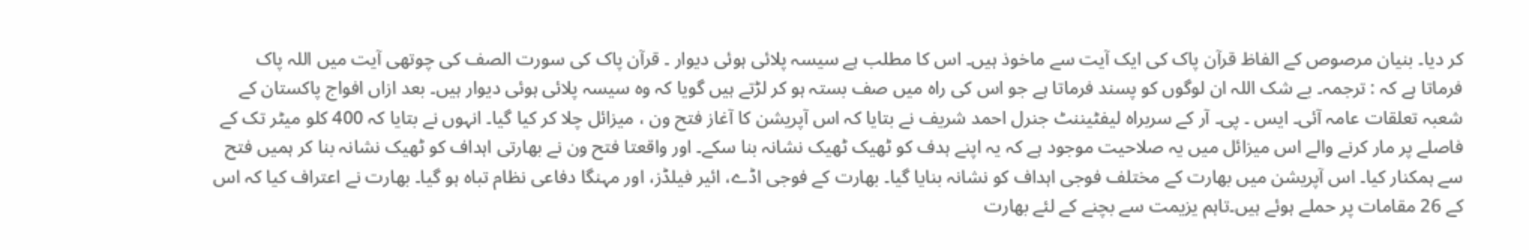کر دیا۔ بنیان مرصوص کے الفاظ قرآن پاک کی ایک آیت سے ماخوذ ہیں۔ اس کا مطلب ہے سیسہ پلائی ہوئی دیوار ۔ قرآن پاک کی سورت الصف کی چوتھی آیت میں اللہ پاک فرماتا ہے کہ : ترجمہ۔ بے شک اللہ ان لوگوں کو پسند فرماتا ہے جو اس کی راہ میں صف بستہ ہو کر لڑتے ہیں گویا کہ وہ سیسہ پلائی ہوئی دیوار ہیں۔ بعد ازاں افواج پاکستان کے شعبہ تعلقات عامہ آئی۔ ایس ۔ پی۔ آر کے سربراہ لیفٹیننٹ جنرل احمد شریف نے بتایا کہ اس آپریشن کا آغاز فتح ون ، میزائل چلا کر کیا گیا۔ انہوں نے بتایا کہ 400 کلو میٹر تک کے فاصلے پر مار کرنے والے اس میزائل میں یہ صلاحیت موجود ہے کہ یہ اپنے ہدف کو ٹھیک ٹھیک نشانہ بنا سکے۔ اور واقعتا فتح ون نے بھارتی اہداف کو ٹھیک نشانہ بنا کر ہمیں فتح سے ہمکنار کیا۔ اس آپریشن میں بھارت کے مختلف فوجی اہداف کو نشانہ بنایا گیا۔ بھارت کے فوجی اڈے، ائیر فیلڈز، اور مہنگا دفاعی نظام تباہ ہو گیا۔ بھارت نے اعتراف کیا کہ اس کے 26 مقامات پر حملے ہوئے ہیں۔تاہم یزیمت سے بچنے کے لئے بھارت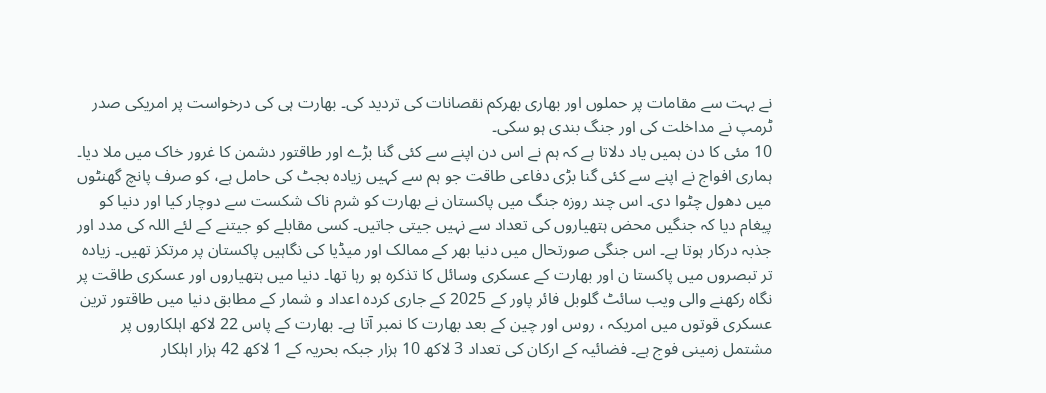نے بہت سے مقامات پر حملوں اور بھاری بھرکم نقصانات کی تردید کی۔ بھارت ہی کی درخواست پر امریکی صدر ٹرمپ نے مداخلت کی اور جنگ بندی ہو سکی۔
10 مئی کا دن ہمیں یاد دلاتا ہے کہ ہم نے اس دن اپنے سے کئی گنا بڑے اور طاقتور دشمن کا غرور خاک میں ملا دیا۔ ہماری افواج نے اپنے سے کئی گنا بڑی دفاعی طاقت جو ہم سے کہیں زیادہ بجٹ کی حامل ہے، کو صرف پانچ گھنٹوں میں دھول چٹوا دی۔ اس چند روزہ جنگ میں پاکستان نے بھارت کو شرم ناک شکست سے دوچار کیا اور دنیا کو پیغام دیا کہ جنگیں محض ہتھیاروں کی تعداد سے نہیں جیتی جاتیں۔ کسی مقابلے کو جیتنے کے لئے اللہ کی مدد اور جذبہ درکار ہوتا ہے۔ اس جنگی صورتحال میں دنیا بھر کے ممالک اور میڈیا کی نگاہیں پاکستان پر مرتکز تھیں۔ زیادہ تر تبصروں میں پاکستا ن اور بھارت کے عسکری وسائل کا تذکرہ ہو رہا تھا۔ دنیا میں ہتھیاروں اور عسکری طاقت پر نگاہ رکھنے والی ویب سائٹ گلوبل فائر پاور کے 2025 کے جاری کردہ اعداد و شمار کے مطابق دنیا میں طاقتور ترین عسکری قوتوں میں امریکہ ، روس اور چین کے بعد بھارت کا نمبر آتا ہے۔ بھارت کے پاس 22 لاکھ اہلکاروں پر مشتمل زمینی فوج ہے۔ فضائیہ کے ارکان کی تعداد 3 لاکھ 10 ہزار جبکہ بحریہ کے 1 لاکھ 42 ہزار اہلکار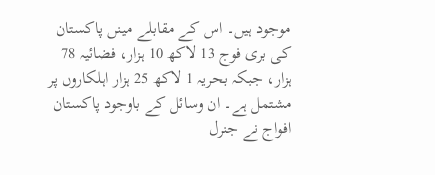موجود ہیں۔ اس کے مقابلے مینں پاکستان کی بری فوج 13 لاکھ 10 ہزار، فضائیہ 78 ہزار، جبکہ بحریہ 1 لاکھ 25 ہزار اہلکاروں پر مشتمل ہے۔ ان وسائل کے باوجود پاکستان افواج نے جنرل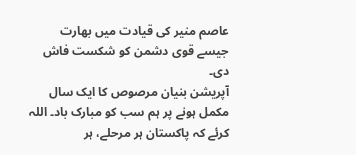عاصم منیر کی قیادت میں بھارت جیسے قوی دشمن کو شکست فاش دی۔
آپریشن بنیان مرصوص کا ایک سال مکمل ہونے پر ہم سب کو مبارک باد۔ اللہ کرئے کہ پاکستان ہر مرحلے، ہر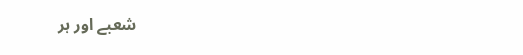شعبے اور ہر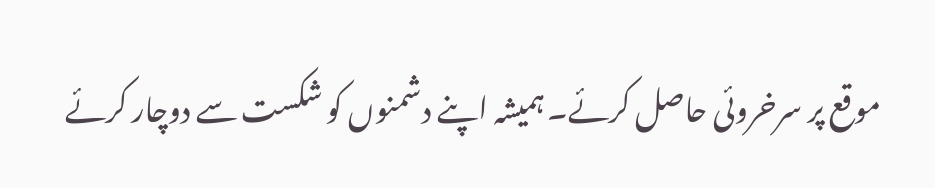موقع پر سرخروئی حاصل کرئے۔ ہمیشہ اپنے دشمنوں کو شکست سے دوچار کرئے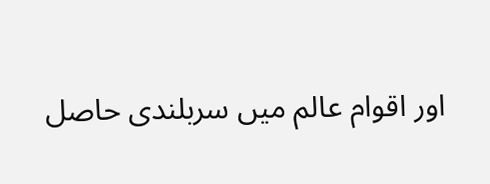اور اقوام عالم میں سربلندی حاصل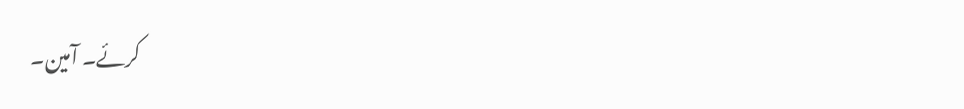کرئے۔ آمین۔